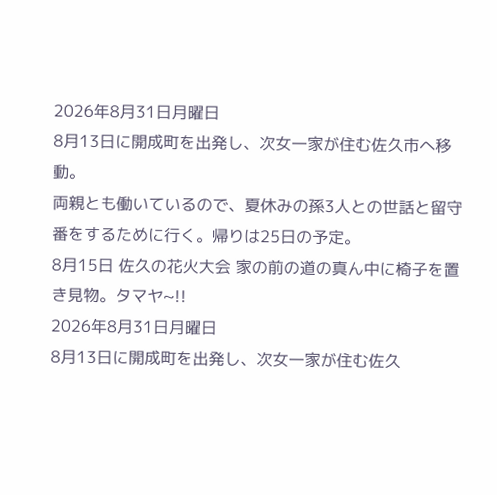2026年8月31日月曜日
8月13日に開成町を出発し、次女一家が住む佐久市へ移動。
両親とも働いているので、夏休みの孫3人との世話と留守番をするために行く。帰りは25日の予定。
8月15日 佐久の花火大会 家の前の道の真ん中に椅子を置き見物。タマヤ~!!
2026年8月31日月曜日
8月13日に開成町を出発し、次女一家が住む佐久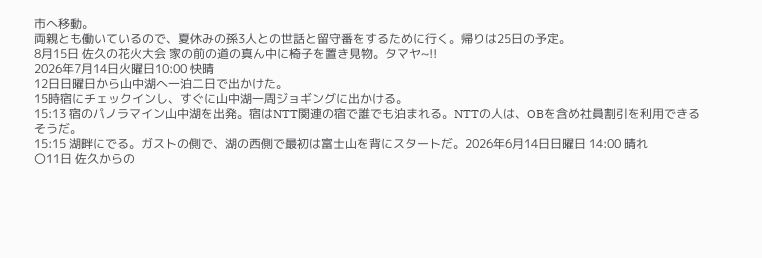市へ移動。
両親とも働いているので、夏休みの孫3人との世話と留守番をするために行く。帰りは25日の予定。
8月15日 佐久の花火大会 家の前の道の真ん中に椅子を置き見物。タマヤ~!!
2026年7月14日火曜日10:00 快晴
12日日曜日から山中湖へ一泊二日で出かけた。
15時宿にチェックインし、すぐに山中湖一周ジョギングに出かける。
15:13 宿のパノラマイン山中湖を出発。宿はNTT関連の宿で誰でも泊まれる。NTTの人は、OBを含め社員割引を利用できるそうだ。
15:15 湖畔にでる。ガストの側で、湖の西側で最初は富士山を背にスタートだ。2026年6月14日日曜日 14:00 晴れ
〇11日 佐久からの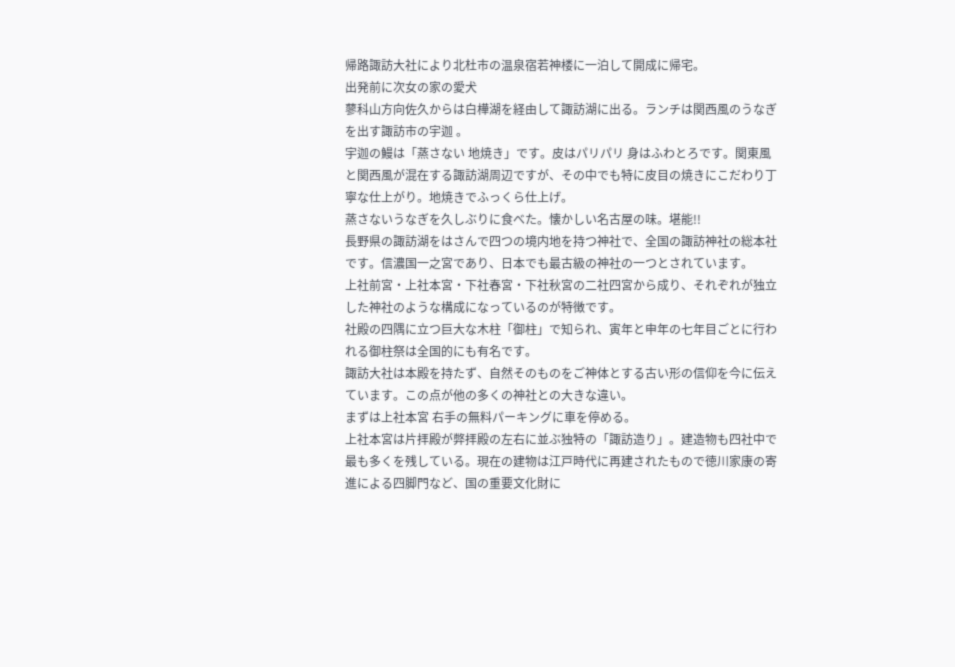帰路諏訪大社により北杜市の温泉宿若神楼に一泊して開成に帰宅。
出発前に次女の家の愛犬
蓼科山方向佐久からは白樺湖を経由して諏訪湖に出る。ランチは関西風のうなぎを出す諏訪市の宇迦 。
宇迦の鰻は「蒸さない 地焼き」です。皮はパリパリ 身はふわとろです。関東風と関西風が混在する諏訪湖周辺ですが、その中でも特に皮目の焼きにこだわり丁寧な仕上がり。地焼きでふっくら仕上げ。
蒸さないうなぎを久しぶりに食べた。懐かしい名古屋の味。堪能!!
長野県の諏訪湖をはさんで四つの境内地を持つ神社で、全国の諏訪神社の総本社です。信濃国一之宮であり、日本でも最古級の神社の一つとされています。
上社前宮・上社本宮・下社春宮・下社秋宮の二社四宮から成り、それぞれが独立した神社のような構成になっているのが特徴です。
社殿の四隅に立つ巨大な木柱「御柱」で知られ、寅年と申年の七年目ごとに行われる御柱祭は全国的にも有名です。
諏訪大社は本殿を持たず、自然そのものをご神体とする古い形の信仰を今に伝えています。この点が他の多くの神社との大きな違い。
まずは上社本宮 右手の無料パーキングに車を停める。
上社本宮は片拝殿が弊拝殿の左右に並ぶ独特の「諏訪造り」。建造物も四社中で最も多くを残している。現在の建物は江戸時代に再建されたもので徳川家康の寄進による四脚門など、国の重要文化財に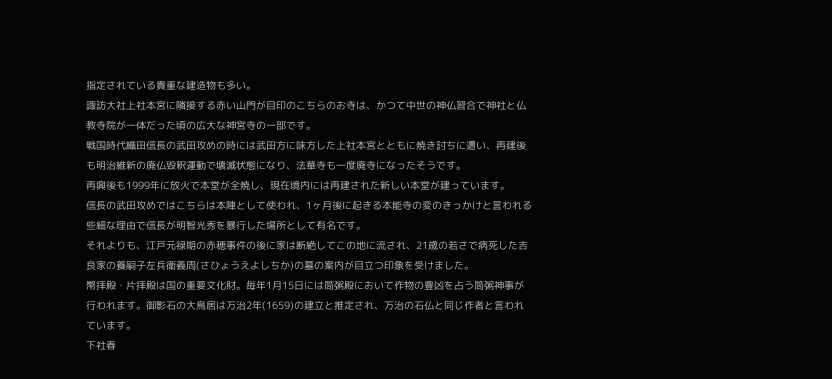指定されている貴重な建造物も多い。
諏訪大社上社本宮に隣接する赤い山門が目印のこちらのお寺は、かつて中世の神仏習合で神社と仏教寺院が一体だった頃の広大な神宮寺の一部です。
戦国時代織田信長の武田攻めの時には武田方に味方した上社本宮とともに焼き討ちに遭い、再建後も明治維新の廃仏毀釈運動で壊滅状態になり、法華寺も一度廃寺になったそうです。
再興後も1999年に放火で本堂が全焼し、現在境内には再建された新しい本堂が建っています。
信長の武田攻めではこちらは本陣として使われ、1ヶ月後に起きる本能寺の変のきっかけと言われる些細な理由で信長が明智光秀を暴行した場所として有名です。
それよりも、江戸元禄期の赤穂事件の後に家は断絶してこの地に流され、21歳の若さで病死した吉良家の養嗣子左兵衛義周(さひょうえよしちか)の墓の案内が目立つ印象を受けました。
幣拝殿・片拝殿は国の重要文化財。毎年1月15日には筒粥殿において作物の豊凶を占う筒粥神事が行われます。御影石の大鳥居は万治2年(1659)の建立と推定され、万治の石仏と同じ作者と言われています。
下社春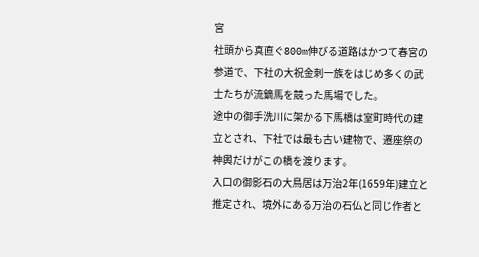宮
社頭から真直ぐ800m伸びる道路はかつて春宮の参道で、下社の大祝金刺一族をはじめ多くの武士たちが流鏑馬を競った馬場でした。
途中の御手洗川に架かる下馬橋は室町時代の建立とされ、下社では最も古い建物で、遷座祭の神輿だけがこの橋を渡ります。
入口の御影石の大鳥居は万治2年(1659年)建立と推定され、境外にある万治の石仏と同じ作者と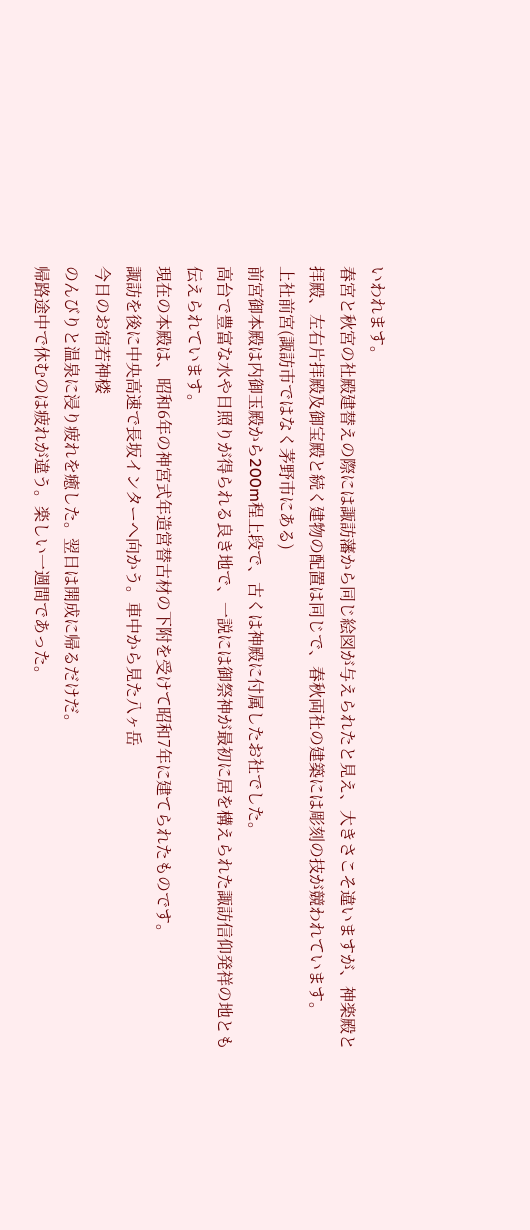いわれます。
春宮と秋宮の社殿建替えの際には諏訪藩から同じ絵図が与えられたと見え、大きさこそ違いますが、神楽殿と拝殿、左右片拝殿及御宝殿と続く建物の配置は同じで、春秋両社の建築には彫刻の技が競われています。
上社前宮(諏訪市ではなく茅野市にある)
前宮御本殿は内御玉殿から200m程上段で、古くは神殿に付属したお社でした。
高台で豊富な水や日照りが得られる良き地で、一説には御祭神が最初に居を構えられた諏訪信仰発祥の地とも伝えられています。
現在の本殿は、昭和6年の神宮式年造営替古材の下附を受けて昭和7年に建てられたものです。
諏訪を後に中央高速で長坂インターへ向かう。車中から見た八ヶ岳
今日のお宿若神楼
のんびりと温泉に浸り疲れを癒した。翌日は開成に帰るだけだ。
帰路途中で休むのは疲れが違う。楽しい一週間であった。